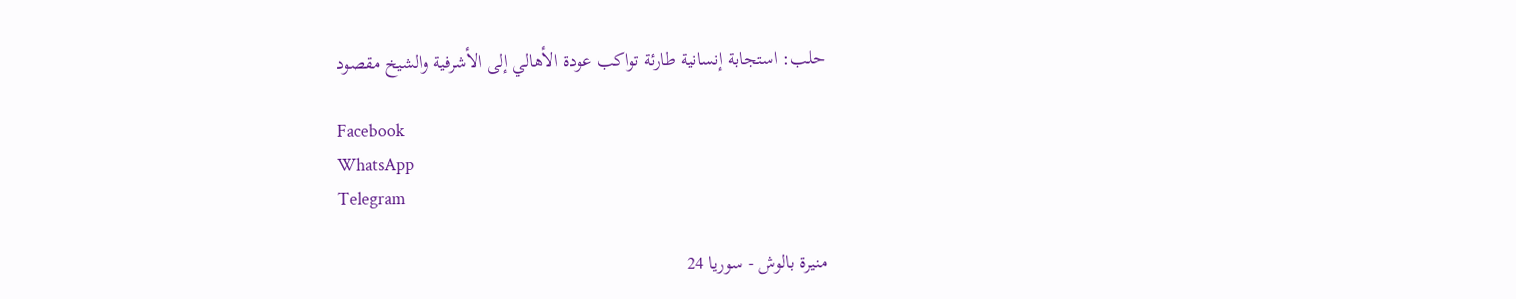حلب: استجابة إنسانية طارئة تواكب عودة الأهالي إلى الأشرفية والشيخ مقصود

Facebook
WhatsApp
Telegram

منيرة بالوش - سوريا 24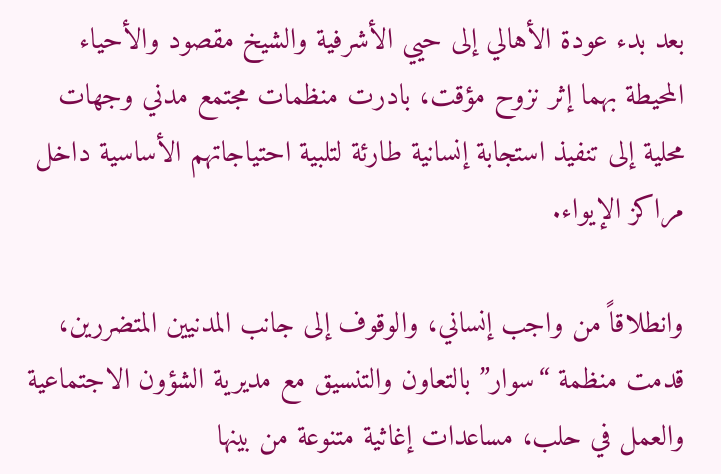بعد بدء عودة الأهالي إلى حيي الأشرفية والشيخ مقصود والأحياء المحيطة بهما إثر نزوح مؤقت، بادرت منظمات مجتمع مدني وجهات محلية إلى تنفيذ استجابة إنسانية طارئة لتلبية احتياجاتهم الأساسية داخل مراكز الإيواء.

وانطلاقاً من واجب إنساني، والوقوف إلى جانب المدنيين المتضررين، قدمت منظمة “سوار” بالتعاون والتنسيق مع مديرية الشؤون الاجتماعية والعمل في حلب، مساعدات إغاثية متنوعة من بينها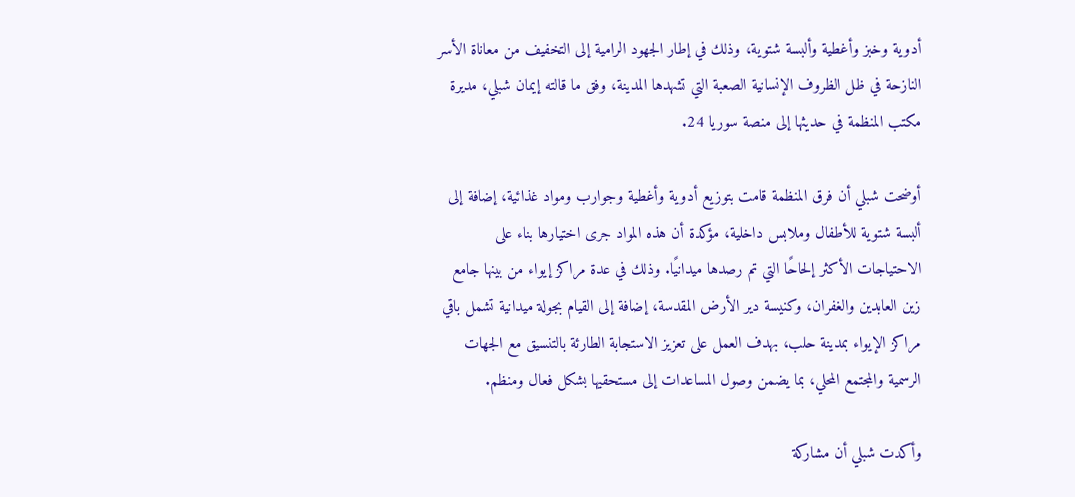أدوية وخبز وأغطية وألبسة شتوية، وذلك في إطار الجهود الرامية إلى التخفيف من معاناة الأسر النازحة في ظل الظروف الإنسانية الصعبة التي تشهدها المدينة، وفق ما قالته إيمان شبلي، مديرة مكتب المنظمة في حديثها إلى منصة سوريا 24.

أوضحت شبلي أن فرق المنظمة قامت بتوزيع أدوية وأغطية وجوارب ومواد غذائية، إضافة إلى ألبسة شتوية للأطفال وملابس داخلية، مؤكدة أن هذه المواد جرى اختيارها بناء على الاحتياجات الأكثر إلحاحًا التي تم رصدها ميدانيًا. وذلك في عدة مراكز إيواء من بينها جامع زين العابدين والغفران، وكنيسة دير الأرض المقدسة، إضافة إلى القيام بجولة ميدانية تشمل باقي مراكز الإيواء بمدينة حلب، بهدف العمل على تعزيز الاستجابة الطارئة بالتنسيق مع الجهات الرسمية والمجتمع المحلي، بما يضمن وصول المساعدات إلى مستحقيها بشكل فعال ومنظم.

وأكدت شبلي أن مشاركة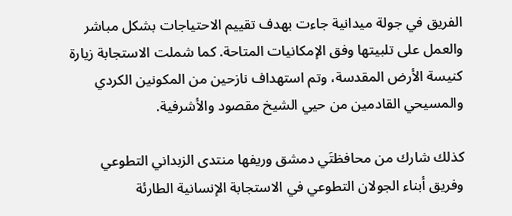الفريق في جولة ميدانية جاءت بهدف تقييم الاحتياجات بشكل مباشر والعمل على تلبيتها وفق الإمكانيات المتاحة. كما شملت الاستجابة زيارة كنيسة الأرض المقدسة، وتم استهداف نازحين من المكونين الكردي والمسيحي القادمين من حيي الشيخ مقصود والأشرفية.

كذلك شارك من محافظتَي دمشق وريفها منتدى الزبداني التطوعي وفريق أبناء الجولان التطوعي في الاستجابة الإنسانية الطارئة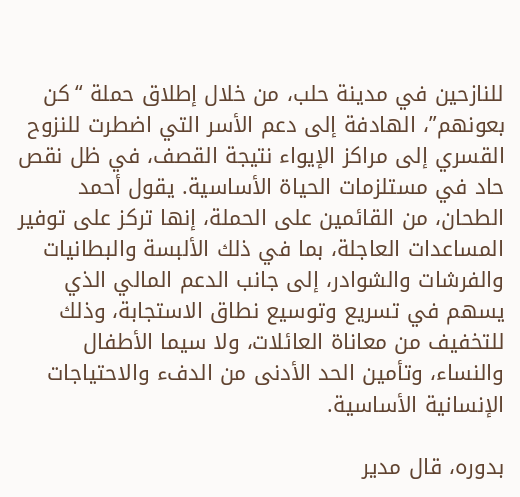للنازحين في مدينة حلب، من خلال إطلاق حملة “كن بعونهم”، الهادفة إلى دعم الأسر التي اضطرت للنزوح القسري إلى مراكز الإيواء نتيجة القصف، في ظل نقص حاد في مستلزمات الحياة الأساسية. يقول أحمد الطحان، من القائمين على الحملة، إنها تركز على توفير المساعدات العاجلة، بما في ذلك الألبسة والبطانيات والفرشات والشوادر، إلى جانب الدعم المالي الذي يسهم في تسريع وتوسيع نطاق الاستجابة، وذلك للتخفيف من معاناة العائلات، ولا سيما الأطفال والنساء، وتأمين الحد الأدنى من الدفء والاحتياجات الإنسانية الأساسية.

بدوره، قال مدير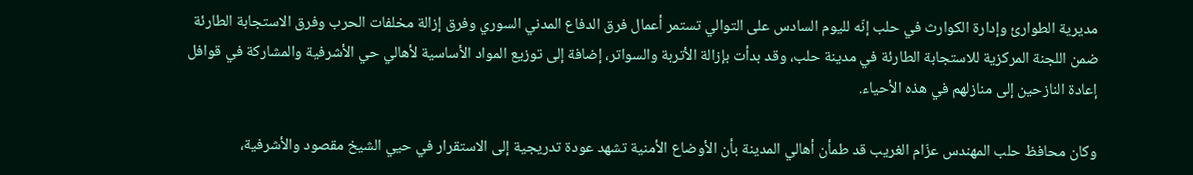مديرية الطوارئ وإدارة الكوارث في حلب إنّه لليوم السادس على التوالي تستمر أعمال فرق الدفاع المدني السوري وفرق إزالة مخلفات الحرب وفرق الاستجابة الطارئة ضمن اللجنة المركزية للاستجابة الطارئة في مدينة حلب، وقد بدأت بإزالة الأتربة والسواتر، إضافة إلى توزيع المواد الأساسية لأهالي حي الأشرفية والمشاركة في قوافل إعادة النازحين إلى منازلهم في هذه الأحياء.

وكان محافظ حلب المهندس عزّام الغريب قد طمأن أهالي المدينة بأن الأوضاع الأمنية تشهد عودة تدريجية إلى الاستقرار في حيي الشيخ مقصود والأشرفية،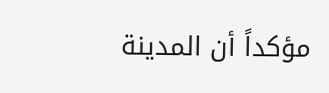مؤكداً أن المدينة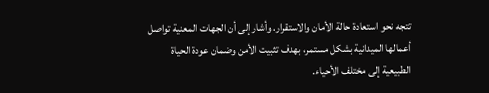تتجه نحو استعادة حالة الأمان والاستقرار. وأشار إلى أن الجهات المعنية تواصل أعمالها الميدانية بشكل مستمر، بهدف تثبيت الأمن وضمان عودة الحياة الطبيعية إلى مختلف الأحياء.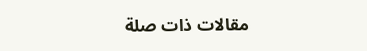مقالات ذات صلة